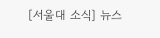[서울대 소식] 뉴스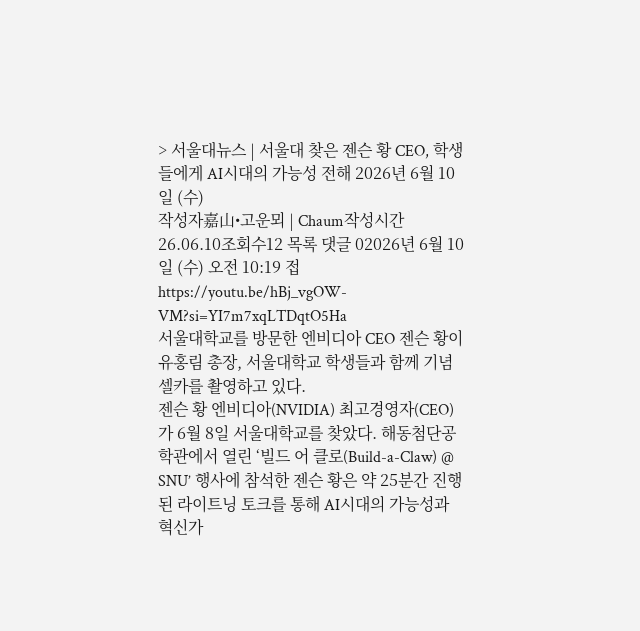> 서울대뉴스 | 서울대 찾은 젠슨 황 CEO, 학생들에게 AI시대의 가능성 전해 2026년 6월 10일 (수)
작성자嘉山•고운뫼 | Chaum작성시간26.06.10조회수12 목록 댓글 02026년 6월 10일 (수) 오전 10:19 접
https://youtu.be/hBj_vgOW-VM?si=YI7m7xqLTDqtO5Ha
서울대학교를 방문한 엔비디아 CEO 젠슨 황이 유홍림 총장, 서울대학교 학생들과 함께 기념 셀카를 촬영하고 있다.
젠슨 황 엔비디아(NVIDIA) 최고경영자(CEO)가 6월 8일 서울대학교를 찾았다. 해동첨단공학관에서 열린 ‘빌드 어 클로(Build-a-Claw) @ SNU’ 행사에 참석한 젠슨 황은 약 25분간 진행된 라이트닝 토크를 통해 AI시대의 가능성과 혁신가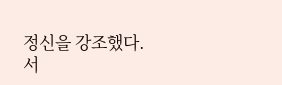정신을 강조했다.
서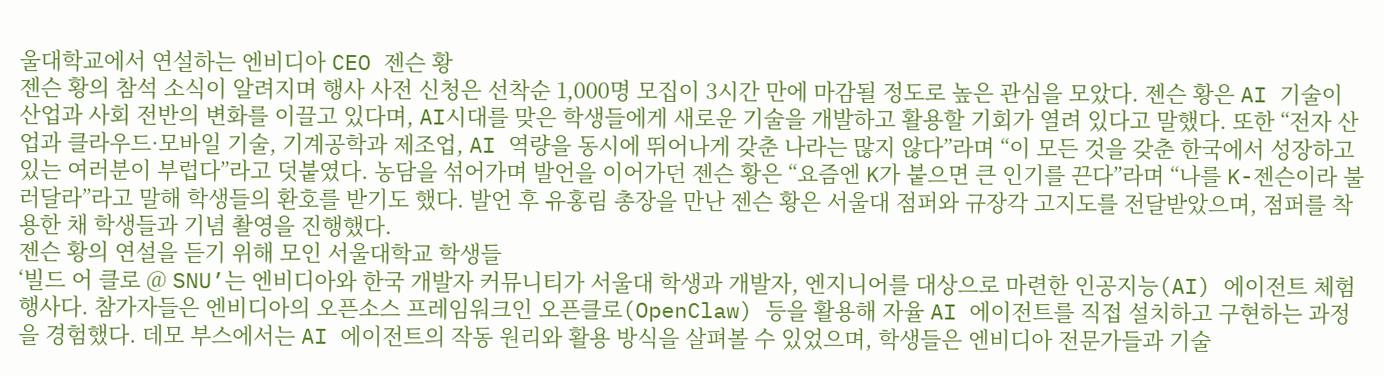울대학교에서 연설하는 엔비디아 CEO 젠슨 황
젠슨 황의 참석 소식이 알려지며 행사 사전 신청은 선착순 1,000명 모집이 3시간 만에 마감될 정도로 높은 관심을 모았다. 젠슨 황은 AI 기술이 산업과 사회 전반의 변화를 이끌고 있다며, AI시대를 맞은 학생들에게 새로운 기술을 개발하고 활용할 기회가 열려 있다고 말했다. 또한 “전자 산업과 클라우드·모바일 기술, 기계공학과 제조업, AI 역량을 동시에 뛰어나게 갖춘 나라는 많지 않다”라며 “이 모든 것을 갖춘 한국에서 성장하고 있는 여러분이 부럽다”라고 덧붙였다. 농담을 섞어가며 발언을 이어가던 젠슨 황은 “요즘엔 K가 붙으면 큰 인기를 끈다”라며 “나를 K-젠슨이라 불러달라”라고 말해 학생들의 환호를 받기도 했다. 발언 후 유홍림 총장을 만난 젠슨 황은 서울대 점퍼와 규장각 고지도를 전달받았으며, 점퍼를 착용한 채 학생들과 기념 촬영을 진행했다.
젠슨 황의 연설을 듣기 위해 모인 서울대학교 학생들
‘빌드 어 클로 @ SNU’는 엔비디아와 한국 개발자 커뮤니티가 서울대 학생과 개발자, 엔지니어를 대상으로 마련한 인공지능(AI) 에이전트 체험 행사다. 참가자들은 엔비디아의 오픈소스 프레임워크인 오픈클로(OpenClaw) 등을 활용해 자율 AI 에이전트를 직접 설치하고 구현하는 과정을 경험했다. 데모 부스에서는 AI 에이전트의 작동 원리와 활용 방식을 살펴볼 수 있었으며, 학생들은 엔비디아 전문가들과 기술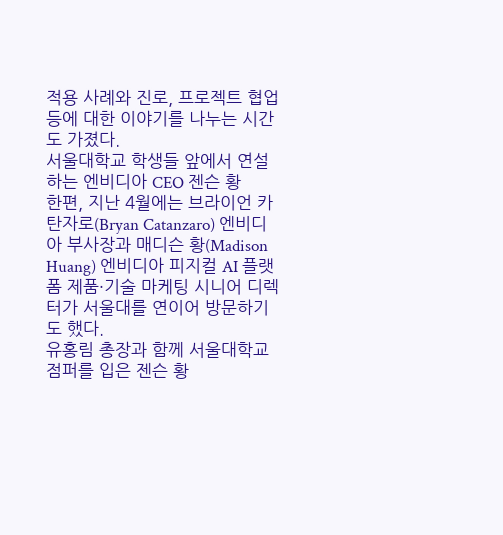적용 사례와 진로, 프로젝트 협업 등에 대한 이야기를 나누는 시간도 가졌다.
서울대학교 학생들 앞에서 연설하는 엔비디아 CEO 젠슨 황
한편, 지난 4월에는 브라이언 카탄자로(Bryan Catanzaro) 엔비디아 부사장과 매디슨 황(Madison Huang) 엔비디아 피지컬 AI 플랫폼 제품·기술 마케팅 시니어 디렉터가 서울대를 연이어 방문하기도 했다.
유홍림 총장과 함께 서울대학교 점퍼를 입은 젠슨 황